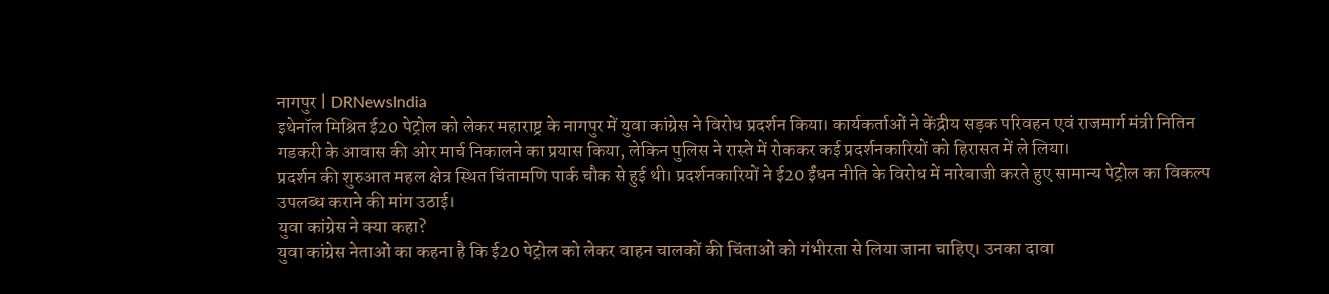नागपुर | DRNewsIndia
इथेनॉल मिश्रित ई20 पेट्रोल को लेकर महाराष्ट्र के नागपुर में युवा कांग्रेस ने विरोध प्रदर्शन किया। कार्यकर्ताओं ने केंद्रीय सड़क परिवहन एवं राजमार्ग मंत्री नितिन गडकरी के आवास की ओर मार्च निकालने का प्रयास किया, लेकिन पुलिस ने रास्ते में रोककर कई प्रदर्शनकारियों को हिरासत में ले लिया।
प्रदर्शन की शुरुआत महल क्षेत्र स्थित चिंतामणि पार्क चौक से हुई थी। प्रदर्शनकारियों ने ई20 ईंधन नीति के विरोध में नारेबाजी करते हुए सामान्य पेट्रोल का विकल्प उपलब्ध कराने की मांग उठाई।
युवा कांग्रेस ने क्या कहा?
युवा कांग्रेस नेताओं का कहना है कि ई20 पेट्रोल को लेकर वाहन चालकों की चिंताओं को गंभीरता से लिया जाना चाहिए। उनका दावा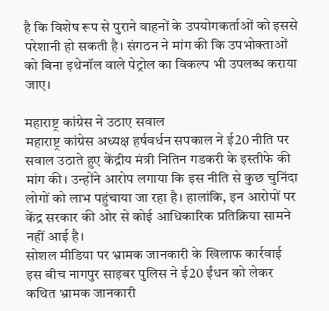है कि विशेष रूप से पुराने वाहनों के उपयोगकर्ताओं को इससे परेशानी हो सकती है। संगठन ने मांग की कि उपभोक्ताओं को बिना इथेनॉल वाले पेट्रोल का विकल्प भी उपलब्ध कराया जाए।

महाराष्ट्र कांग्रेस ने उठाए सवाल
महाराष्ट्र कांग्रेस अध्यक्ष हर्षवर्धन सपकाल ने ई20 नीति पर सवाल उठाते हुए केंद्रीय मंत्री नितिन गडकरी के इस्तीफे की मांग की। उन्होंने आरोप लगाया कि इस नीति से कुछ चुनिंदा लोगों को लाभ पहुंचाया जा रहा है। हालांकि, इन आरोपों पर केंद्र सरकार की ओर से कोई आधिकारिक प्रतिक्रिया सामने नहीं आई है।
सोशल मीडिया पर भ्रामक जानकारी के खिलाफ कार्रवाई
इस बीच नागपुर साइबर पुलिस ने ई20 ईंधन को लेकर कथित भ्रामक जानकारी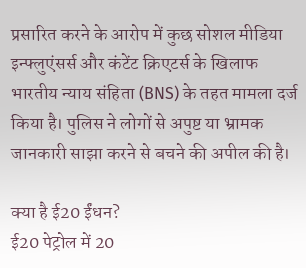प्रसारित करने के आरोप में कुछ सोशल मीडिया इन्फ्लुएंसर्स और कंटेंट क्रिएटर्स के खिलाफ भारतीय न्याय संहिता (BNS) के तहत मामला दर्ज किया है। पुलिस ने लोगों से अपुष्ट या भ्रामक जानकारी साझा करने से बचने की अपील की है।

क्या है ई20 ईंधन?
ई20 पेट्रोल में 20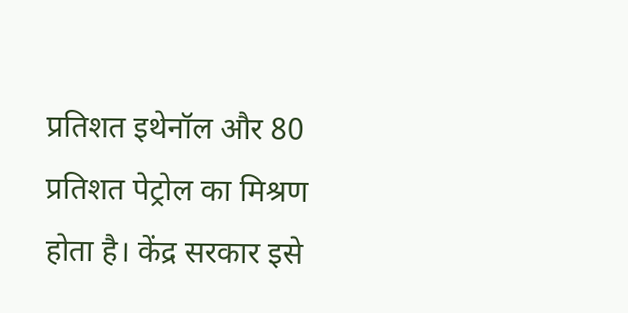प्रतिशत इथेनॉल और 80 प्रतिशत पेट्रोल का मिश्रण होता है। केंद्र सरकार इसे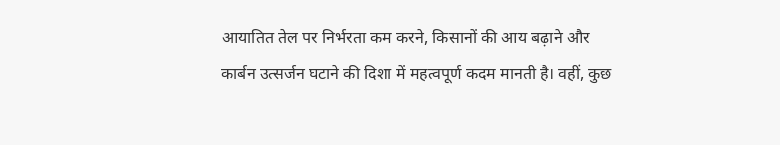आयातित तेल पर निर्भरता कम करने, किसानों की आय बढ़ाने और कार्बन उत्सर्जन घटाने की दिशा में महत्वपूर्ण कदम मानती है। वहीं, कुछ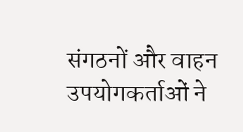संगठनों और वाहन उपयोगकर्ताओं ने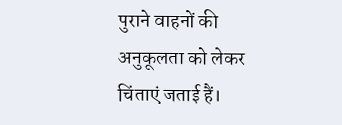पुराने वाहनों की अनुकूलता को लेकर चिंताएं जताई हैं।